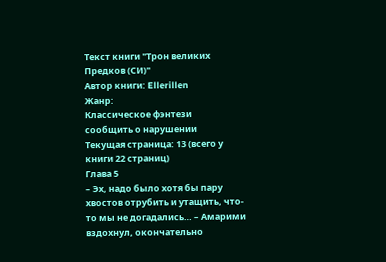Текст книги "Трон великих Предков (СИ)"
Автор книги: Ellerillen
Жанр:
Классическое фэнтези
сообщить о нарушении
Текущая страница: 13 (всего у книги 22 страниц)
Глава 5
– Эх, надо было хотя бы пару хвостов отрубить и утащить, что-то мы не догадались… – Амарими вздохнул, окончательно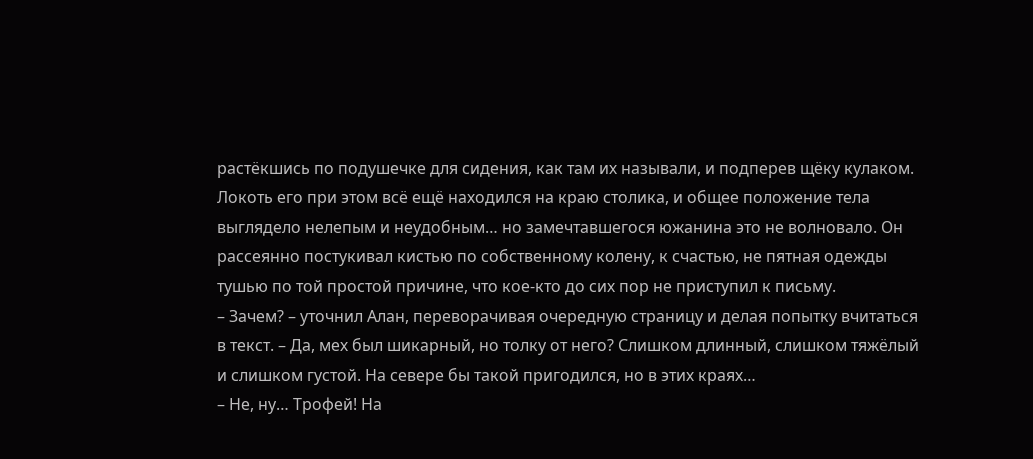растёкшись по подушечке для сидения, как там их называли, и подперев щёку кулаком. Локоть его при этом всё ещё находился на краю столика, и общее положение тела выглядело нелепым и неудобным… но замечтавшегося южанина это не волновало. Он рассеянно постукивал кистью по собственному колену, к счастью, не пятная одежды тушью по той простой причине, что кое-кто до сих пор не приступил к письму.
– Зачем? – уточнил Алан, переворачивая очередную страницу и делая попытку вчитаться в текст. – Да, мех был шикарный, но толку от него? Слишком длинный, слишком тяжёлый и слишком густой. На севере бы такой пригодился, но в этих краях…
– Не, ну… Трофей! На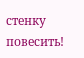стенку повесить!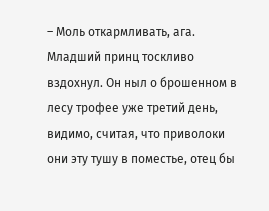– Моль откармливать, ага.
Младший принц тоскливо вздохнул. Он ныл о брошенном в лесу трофее уже третий день, видимо, считая, что приволоки они эту тушу в поместье, отец бы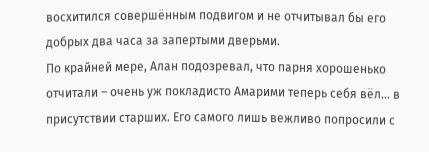восхитился совершённым подвигом и не отчитывал бы его добрых два часа за запертыми дверьми.
По крайней мере, Алан подозревал, что парня хорошенько отчитали – очень уж покладисто Амарими теперь себя вёл… в присутствии старших. Его самого лишь вежливо попросили с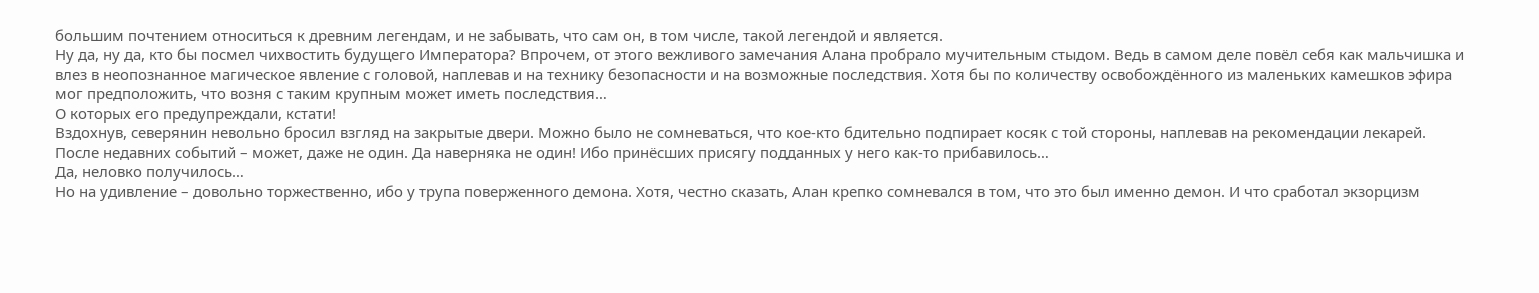большим почтением относиться к древним легендам, и не забывать, что сам он, в том числе, такой легендой и является.
Ну да, ну да, кто бы посмел чихвостить будущего Императора? Впрочем, от этого вежливого замечания Алана пробрало мучительным стыдом. Ведь в самом деле повёл себя как мальчишка и влез в неопознанное магическое явление с головой, наплевав и на технику безопасности и на возможные последствия. Хотя бы по количеству освобождённого из маленьких камешков эфира мог предположить, что возня с таким крупным может иметь последствия…
О которых его предупреждали, кстати!
Вздохнув, северянин невольно бросил взгляд на закрытые двери. Можно было не сомневаться, что кое-кто бдительно подпирает косяк с той стороны, наплевав на рекомендации лекарей. После недавних событий – может, даже не один. Да наверняка не один! Ибо принёсших присягу подданных у него как-то прибавилось…
Да, неловко получилось…
Но на удивление – довольно торжественно, ибо у трупа поверженного демона. Хотя, честно сказать, Алан крепко сомневался в том, что это был именно демон. И что сработал экзорцизм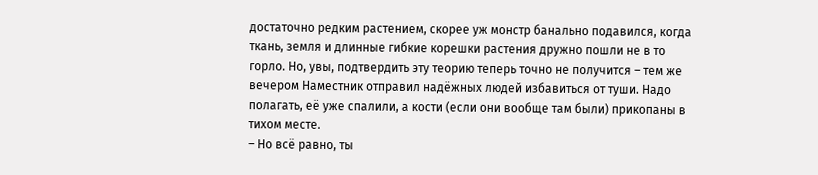достаточно редким растением, скорее уж монстр банально подавился, когда ткань, земля и длинные гибкие корешки растения дружно пошли не в то горло. Но, увы, подтвердить эту теорию теперь точно не получится – тем же вечером Наместник отправил надёжных людей избавиться от туши. Надо полагать, её уже спалили, а кости (если они вообще там были) прикопаны в тихом месте.
– Но всё равно, ты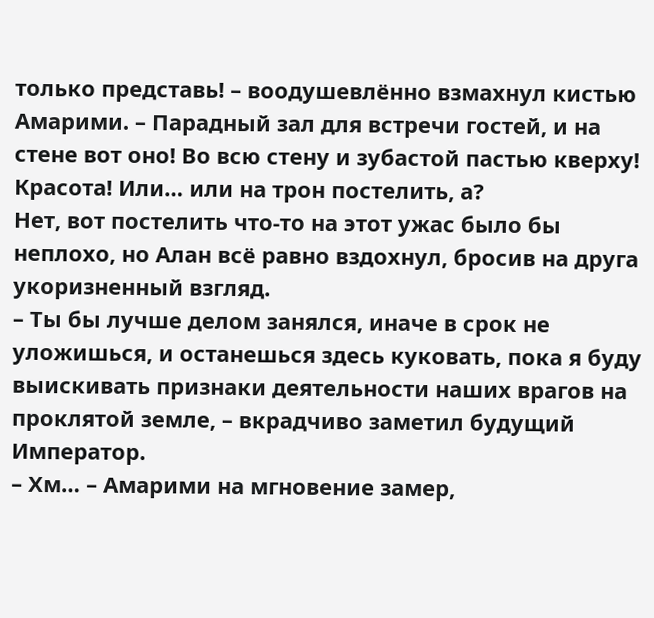только представь! – воодушевлённо взмахнул кистью Амарими. – Парадный зал для встречи гостей, и на стене вот оно! Во всю стену и зубастой пастью кверху! Красота! Или… или на трон постелить, а?
Нет, вот постелить что-то на этот ужас было бы неплохо, но Алан всё равно вздохнул, бросив на друга укоризненный взгляд.
– Ты бы лучше делом занялся, иначе в срок не уложишься, и останешься здесь куковать, пока я буду выискивать признаки деятельности наших врагов на проклятой земле, – вкрадчиво заметил будущий Император.
– Хм… – Амарими на мгновение замер,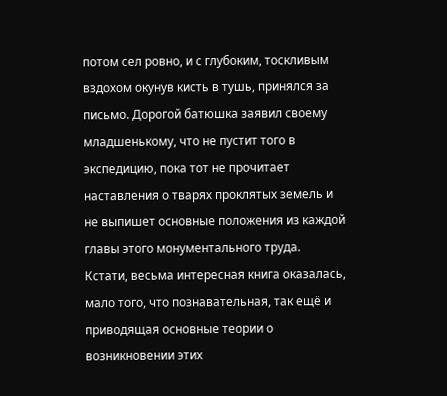потом сел ровно, и с глубоким, тоскливым вздохом окунув кисть в тушь, принялся за письмо. Дорогой батюшка заявил своему младшенькому, что не пустит того в экспедицию, пока тот не прочитает наставления о тварях проклятых земель и не выпишет основные положения из каждой главы этого монументального труда. Кстати, весьма интересная книга оказалась, мало того, что познавательная, так ещё и приводящая основные теории о возникновении этих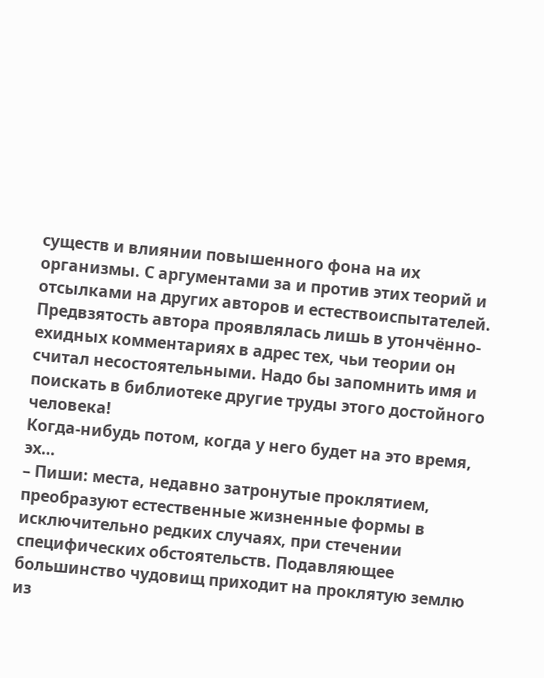существ и влиянии повышенного фона на их организмы. С аргументами за и против этих теорий и отсылками на других авторов и естествоиспытателей. Предвзятость автора проявлялась лишь в утончённо-ехидных комментариях в адрес тех, чьи теории он считал несостоятельными. Надо бы запомнить имя и поискать в библиотеке другие труды этого достойного человека!
Когда-нибудь потом, когда у него будет на это время, эх…
– Пиши: места, недавно затронутые проклятием, преобразуют естественные жизненные формы в исключительно редких случаях, при стечении специфических обстоятельств. Подавляющее большинство чудовищ приходит на проклятую землю из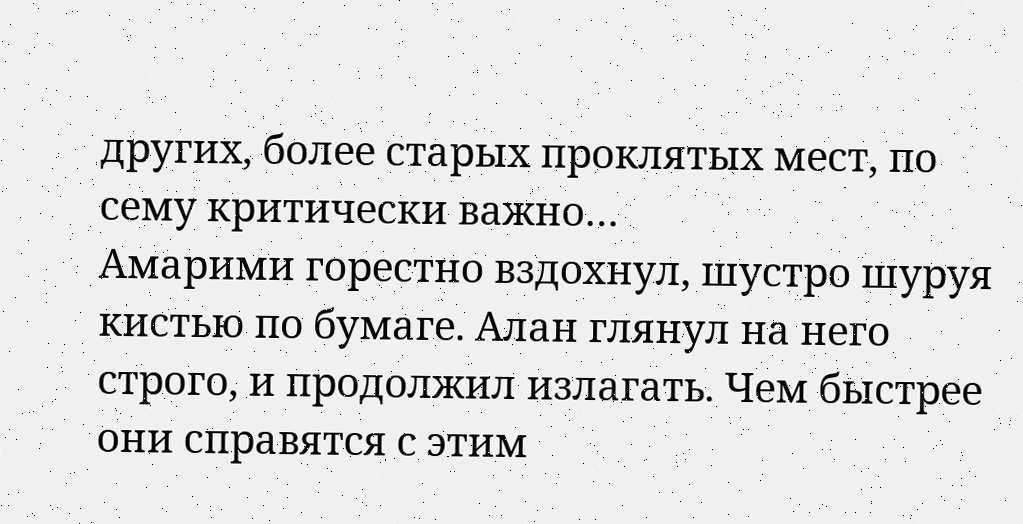других, более старых проклятых мест, по сему критически важно…
Амарими горестно вздохнул, шустро шуруя кистью по бумаге. Алан глянул на него строго, и продолжил излагать. Чем быстрее они справятся с этим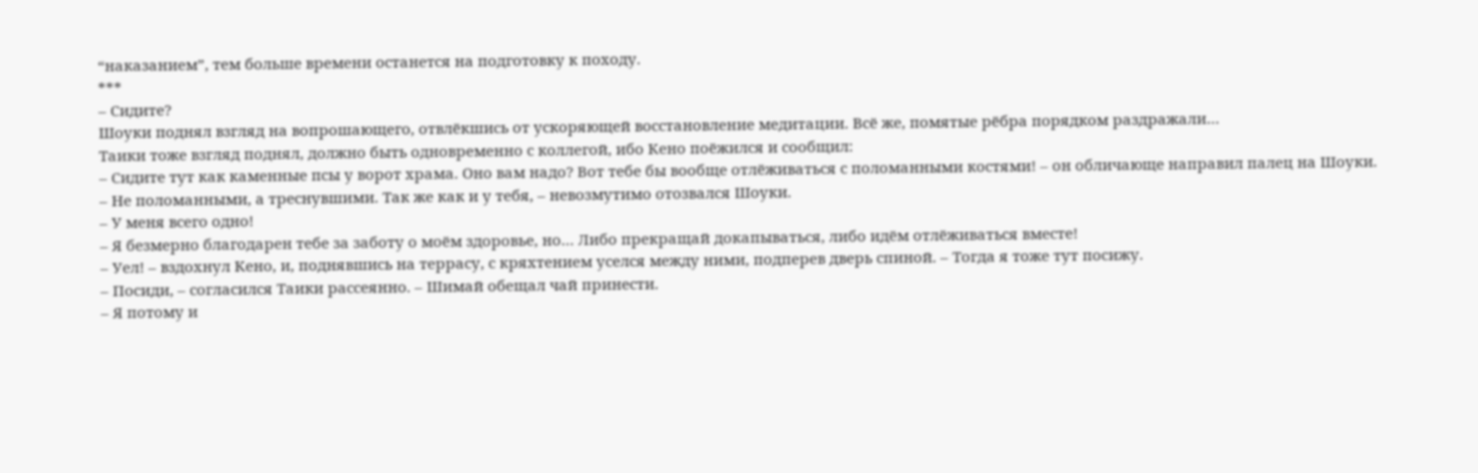“наказанием”, тем больше времени останется на подготовку к походу.
***
– Сидите?
Шоуки поднял взгляд на вопрошающего, отвлёкшись от ускоряющей восстановление медитации. Всё же, помятые рёбра порядком раздражали…
Таики тоже взгляд поднял, должно быть одновременно с коллегой, ибо Кено поёжился и сообщил:
– Сидите тут как каменные псы у ворот храма. Оно вам надо? Вот тебе бы вообще отлёживаться с поломанными костями! – он обличающе направил палец на Шоуки.
– Не поломанными, а треснувшими. Так же как и у тебя, – невозмутимо отозвался Шоуки.
– У меня всего одно!
– Я безмерно благодарен тебе за заботу о моём здоровье, но… Либо прекращай докапываться, либо идём отлёживаться вместе!
– Уел! – вздохнул Кено, и, поднявшись на террасу, с кряхтением уселся между ними, подперев дверь спиной. – Тогда я тоже тут посижу.
– Посиди, – согласился Таики рассеянно. – Шимай обещал чай принести.
– Я потому и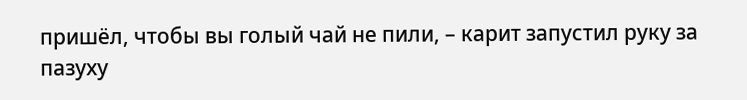пришёл, чтобы вы голый чай не пили, – карит запустил руку за пазуху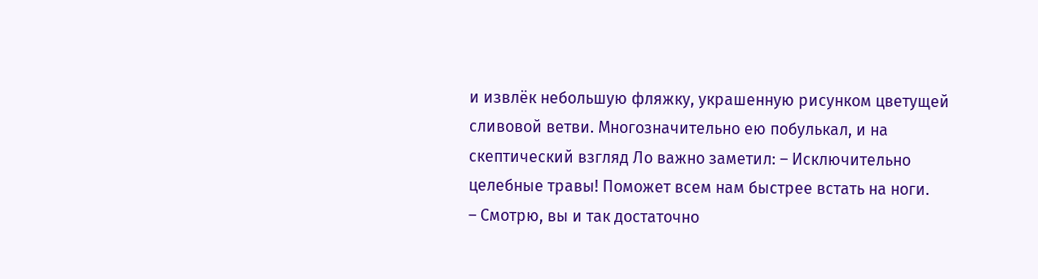и извлёк небольшую фляжку, украшенную рисунком цветущей сливовой ветви. Многозначительно ею побулькал, и на скептический взгляд Ло важно заметил: – Исключительно целебные травы! Поможет всем нам быстрее встать на ноги.
– Смотрю, вы и так достаточно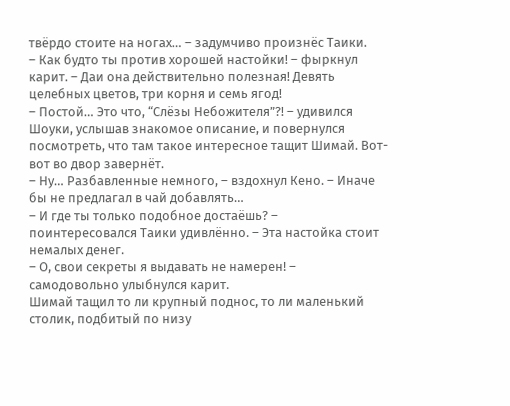твёрдо стоите на ногах… – задумчиво произнёс Таики.
– Как будто ты против хорошей настойки! – фыркнул карит. – Даи она действительно полезная! Девять целебных цветов, три корня и семь ягод!
– Постой… Это что, “Слёзы Небожителя”?! – удивился Шоуки, услышав знакомое описание, и повернулся посмотреть, что там такое интересное тащит Шимай. Вот-вот во двор завернёт.
– Ну… Разбавленные немного, – вздохнул Кено. – Иначе бы не предлагал в чай добавлять…
– И где ты только подобное достаёшь? – поинтересовался Таики удивлённо. – Эта настойка стоит немалых денег.
– О, свои секреты я выдавать не намерен! – самодовольно улыбнулся карит.
Шимай тащил то ли крупный поднос, то ли маленький столик, подбитый по низу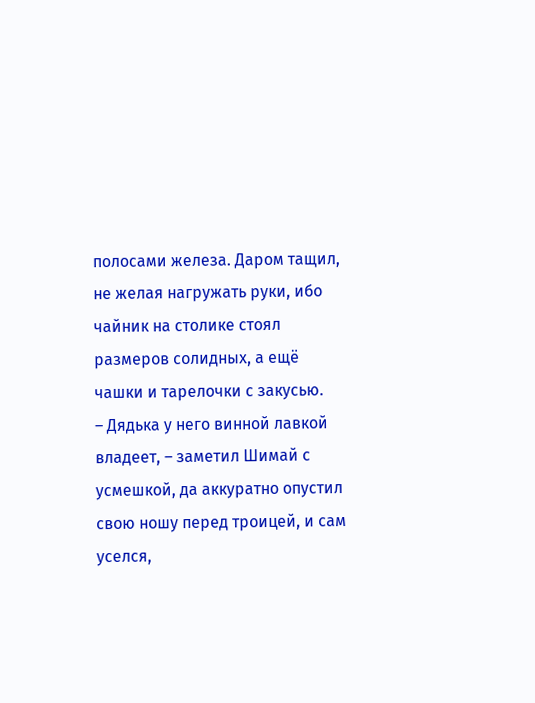полосами железа. Даром тащил, не желая нагружать руки, ибо чайник на столике стоял размеров солидных, а ещё чашки и тарелочки с закусью.
– Дядька у него винной лавкой владеет, – заметил Шимай с усмешкой, да аккуратно опустил свою ношу перед троицей, и сам уселся,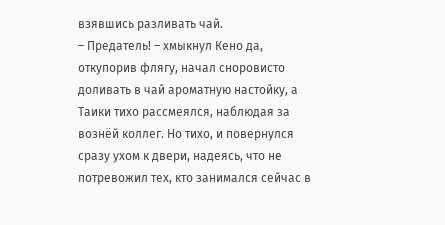взявшись разливать чай.
– Предатель! – хмыкнул Кено да, откупорив флягу, начал сноровисто доливать в чай ароматную настойку, а Таики тихо рассмеялся, наблюдая за вознёй коллег. Но тихо, и повернулся сразу ухом к двери, надеясь, что не потревожил тех, кто занимался сейчас в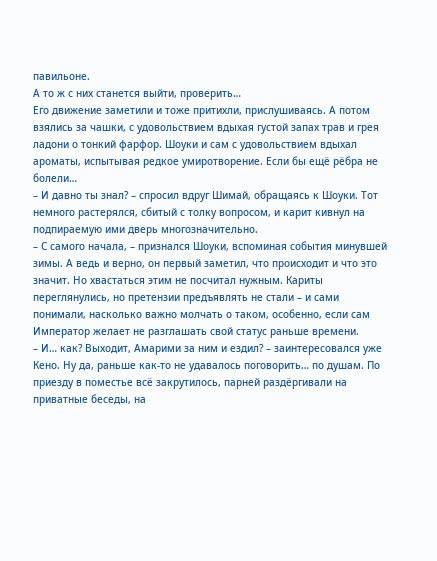павильоне.
А то ж с них станется выйти, проверить…
Его движение заметили и тоже притихли, прислушиваясь. А потом взялись за чашки, с удовольствием вдыхая густой запах трав и грея ладони о тонкий фарфор. Шоуки и сам с удовольствием вдыхал ароматы, испытывая редкое умиротворение. Если бы ещё рёбра не болели…
– И давно ты знал? – спросил вдруг Шимай, обращаясь к Шоуки. Тот немного растерялся, сбитый с толку вопросом, и карит кивнул на подпираемую ими дверь многозначительно.
– С самого начала, – признался Шоуки, вспоминая события минувшей зимы. А ведь и верно, он первый заметил, что происходит и что это значит. Но хвастаться этим не посчитал нужным. Кариты переглянулись, но претензии предъявлять не стали – и сами понимали, насколько важно молчать о таком, особенно, если сам Император желает не разглашать свой статус раньше времени.
– И… как? Выходит, Амарими за ним и ездил? – заинтересовался уже Кено. Ну да, раньше как-то не удавалось поговорить… по душам. По приезду в поместье всё закрутилось, парней раздёргивали на приватные беседы, на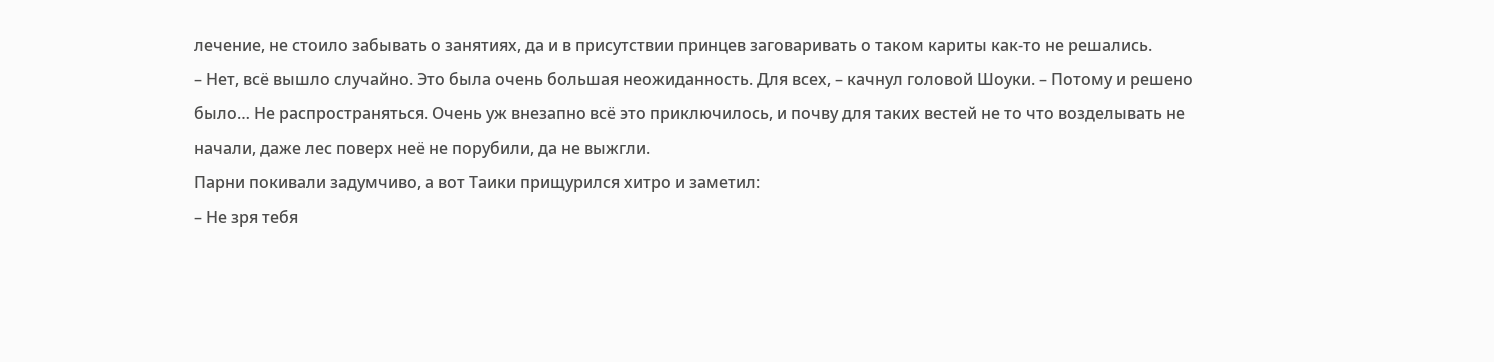лечение, не стоило забывать о занятиях, да и в присутствии принцев заговаривать о таком кариты как-то не решались.
– Нет, всё вышло случайно. Это была очень большая неожиданность. Для всех, – качнул головой Шоуки. – Потому и решено было… Не распространяться. Очень уж внезапно всё это приключилось, и почву для таких вестей не то что возделывать не начали, даже лес поверх неё не порубили, да не выжгли.
Парни покивали задумчиво, а вот Таики прищурился хитро и заметил:
– Не зря тебя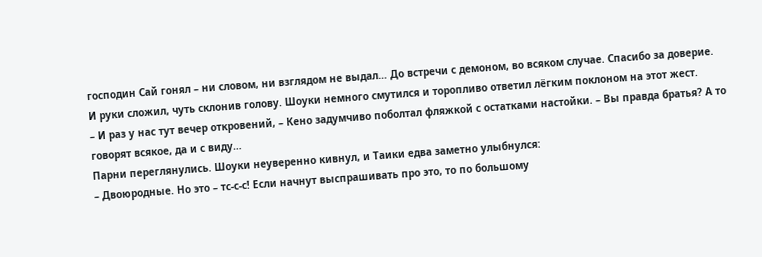господин Сай гонял – ни словом, ни взглядом не выдал… До встречи с демоном, во всяком случае. Спасибо за доверие.
И руки сложил, чуть склонив голову. Шоуки немного смутился и торопливо ответил лёгким поклоном на этот жест.
– И раз у нас тут вечер откровений, – Кено задумчиво поболтал фляжкой с остатками настойки. – Вы правда братья? А то говорят всякое, да и с виду…
Парни переглянулись. Шоуки неуверенно кивнул, и Таики едва заметно улыбнулся:
– Двоюродные. Но это – тс-с-с! Если начнут выспрашивать про это, то по большому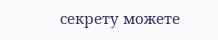секрету можете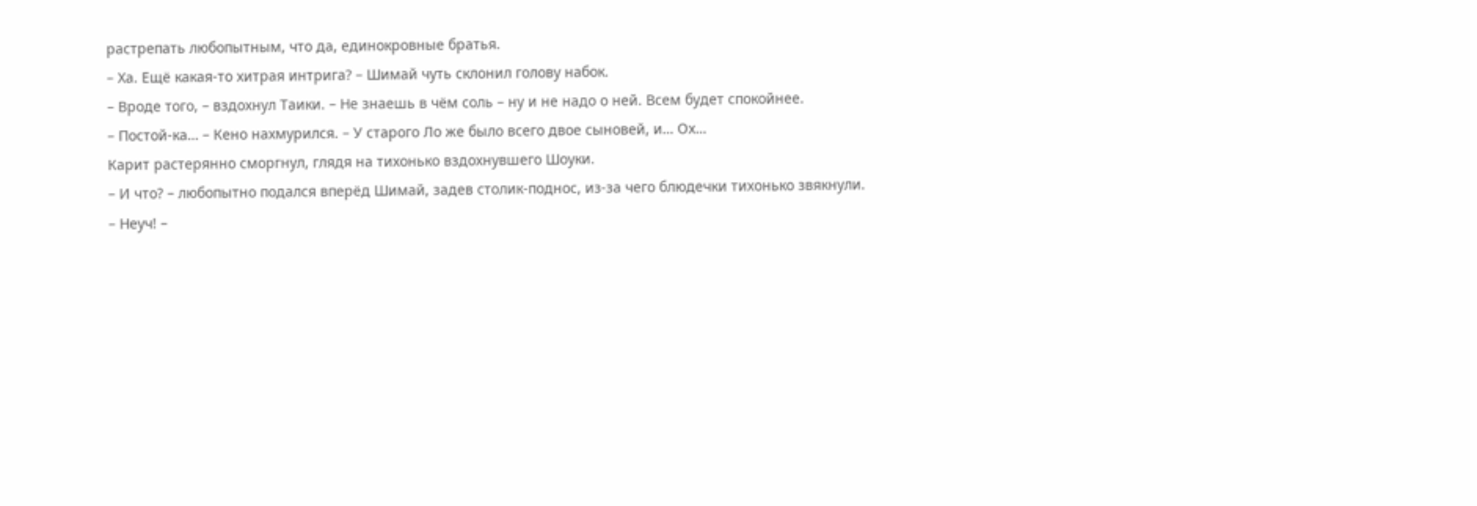растрепать любопытным, что да, единокровные братья.
– Ха. Ещё какая-то хитрая интрига? – Шимай чуть склонил голову набок.
– Вроде того, – вздохнул Таики. – Не знаешь в чём соль – ну и не надо о ней. Всем будет спокойнее.
– Постой-ка… – Кено нахмурился. – У старого Ло же было всего двое сыновей, и… Ох…
Карит растерянно сморгнул, глядя на тихонько вздохнувшего Шоуки.
– И что? – любопытно подался вперёд Шимай, задев столик-поднос, из-за чего блюдечки тихонько звякнули.
– Неуч! –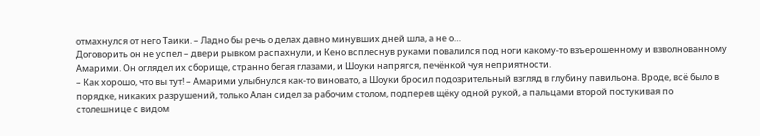отмахнулся от него Таики. – Ладно бы речь о делах давно минувших дней шла, а не о…
Договорить он не успел – двери рывком распахнули, и Кено всплеснув руками повалился под ноги какому-то взъерошенному и взволнованному Амарими. Он оглядел их сборище, странно бегая глазами, и Шоуки напрягся, печёнкой чуя неприятности.
– Как хорошо, что вы тут! – Амарими улыбнулся как-то виновато, а Шоуки бросил подозрительный взгляд в глубину павильона. Вроде, всё было в порядке, никаких разрушений, только Алан сидел за рабочим столом, подперев щёку одной рукой, а пальцами второй постукивая по столешнице с видом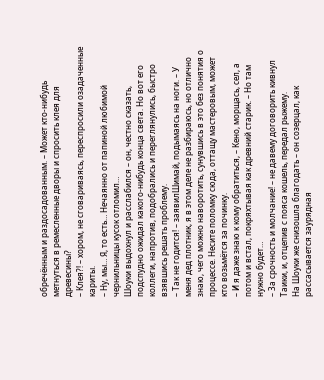обречённым и раздосадованным. – Может кто-нибудь метнуться в ремесленные дворы и спросить клея для древесины?
– Клея?! – хором, не сговариваясь, переспросили озадаченные кариты.
– Ну, мы… Я, то есть… Нечаянно от папиной любимой чернильницы кусок отломил…
Шоуки выдохнул и расслабился – он, честно сказать, подспудно ожидал какого-нибудь конца света. Но вот его коллеги, напротив, подобрались и переглянулись, быстро взявшись решать проблему.
– Так не годится! – заявилШимай, подымаясь на ноги. – У меня дед плотник, я в этом деле не разбираюсь, но отлично знаю, чего можно наворотить, сунувшись в это без понятия о процессе. Несите поломку сюда, оттащу мастеровым, может кто возьмётся за починку.
– И я даже знаю к кому обратиться, – Кено, морщась, сел, а потом и встал, покряхтывая как древний старик. – Но там нужно будет…
– За срочность и молчание! – не давему договорить кивнул Таики, и, отцепив с пояса кошель, передал рыжему.
На Шоуки же снизошла благодать – он созерцал, как рассасывается заурядная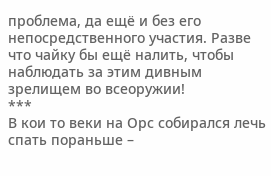проблема, да ещё и без его непосредственного участия. Разве что чайку бы ещё налить, чтобы наблюдать за этим дивным зрелищем во всеоружии!
***
В кои то веки на Орс собирался лечь спать пораньше –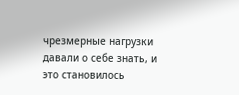чрезмерные нагрузки давали о себе знать, и это становилось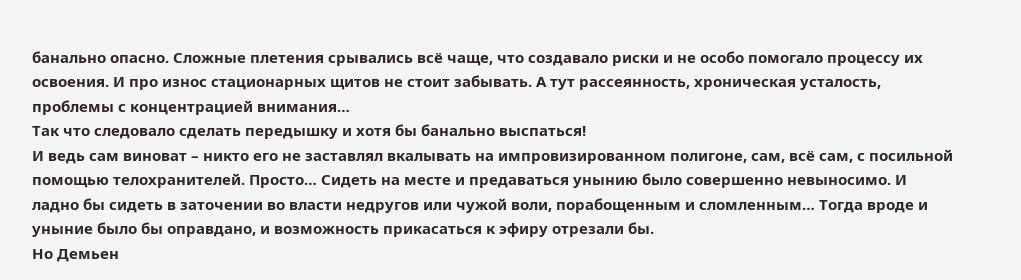банально опасно. Сложные плетения срывались всё чаще, что создавало риски и не особо помогало процессу их освоения. И про износ стационарных щитов не стоит забывать. А тут рассеянность, хроническая усталость, проблемы с концентрацией внимания…
Так что следовало сделать передышку и хотя бы банально выспаться!
И ведь сам виноват – никто его не заставлял вкалывать на импровизированном полигоне, сам, всё сам, с посильной помощью телохранителей. Просто… Сидеть на месте и предаваться унынию было совершенно невыносимо. И ладно бы сидеть в заточении во власти недругов или чужой воли, порабощенным и сломленным… Тогда вроде и уныние было бы оправдано, и возможность прикасаться к эфиру отрезали бы.
Но Демьен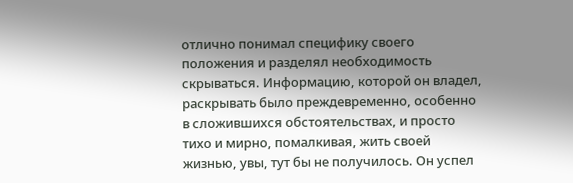отлично понимал специфику своего положения и разделял необходимость скрываться. Информацию, которой он владел, раскрывать было преждевременно, особенно в сложившихся обстоятельствах, и просто тихо и мирно, помалкивая, жить своей жизнью, увы, тут бы не получилось. Он успел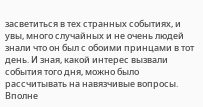засветиться в тех странных событиях, и увы, много случайных и не очень людей знали что он был с обоими принцами в тот день. И зная, какой интерес вызвали события того дня, можно было рассчитывать на навязчивые вопросы. Вполне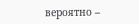вероятно –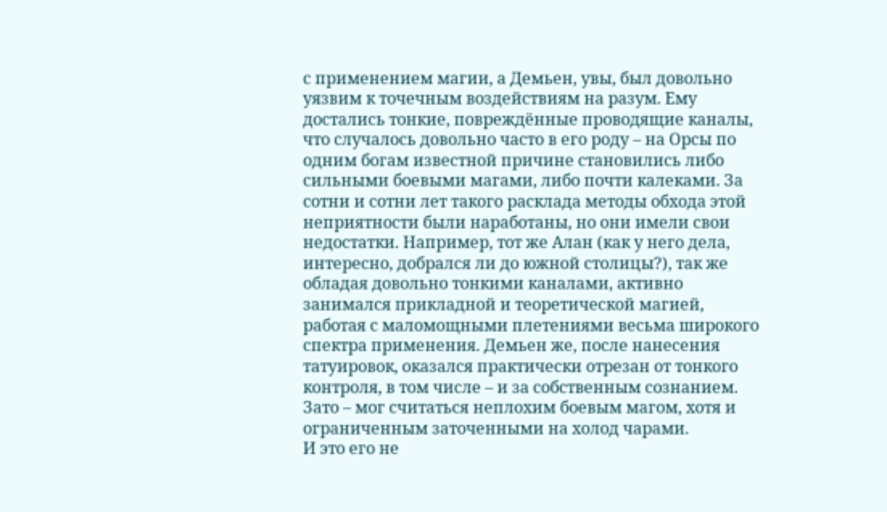с применением магии, а Демьен, увы, был довольно уязвим к точечным воздействиям на разум. Ему достались тонкие, повреждённые проводящие каналы, что случалось довольно часто в его роду – на Орсы по одним богам известной причине становились либо сильными боевыми магами, либо почти калеками. За сотни и сотни лет такого расклада методы обхода этой неприятности были наработаны, но они имели свои недостатки. Например, тот же Алан (как у него дела, интересно, добрался ли до южной столицы?), так же обладая довольно тонкими каналами, активно занимался прикладной и теоретической магией, работая с маломощными плетениями весьма широкого спектра применения. Демьен же, после нанесения татуировок, оказался практически отрезан от тонкого контроля, в том числе – и за собственным сознанием. Зато – мог считаться неплохим боевым магом, хотя и ограниченным заточенными на холод чарами.
И это его не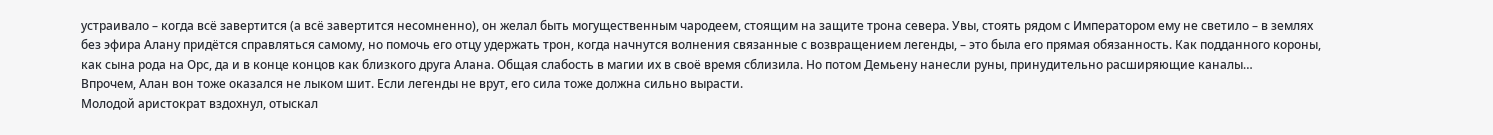устраивало – когда всё завертится (а всё завертится несомненно), он желал быть могущественным чародеем, стоящим на защите трона севера. Увы, стоять рядом с Императором ему не светило – в землях без эфира Алану придётся справляться самому, но помочь его отцу удержать трон, когда начнутся волнения связанные с возвращением легенды, – это была его прямая обязанность. Как подданного короны, как сына рода на Орс, да и в конце концов как близкого друга Алана. Общая слабость в магии их в своё время сблизила. Но потом Демьену нанесли руны, принудительно расширяющие каналы…
Впрочем, Алан вон тоже оказался не лыком шит. Если легенды не врут, его сила тоже должна сильно вырасти.
Молодой аристократ вздохнул, отыскал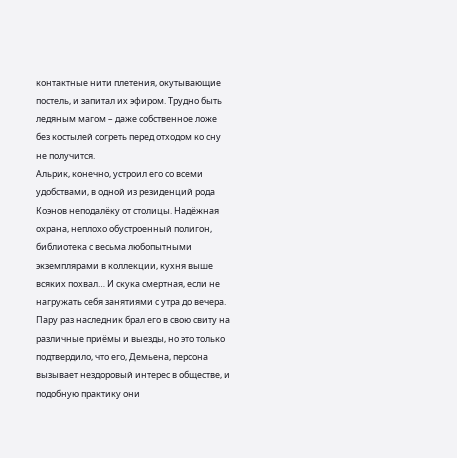контактные нити плетения, окутывающие постель, и запитал их эфиром. Трудно быть ледяным магом – даже собственное ложе без костылей согреть перед отходом ко сну не получится.
Альрик, конечно, устроил его со всеми удобствами, в одной из резиденций рода Коэнов неподалёку от столицы. Надёжная охрана, неплохо обустроенный полигон, библиотека с весьма любопытными экземплярами в коллекции, кухня выше всяких похвал… И скука смертная, если не нагружать себя занятиями с утра до вечера. Пару раз наследник брал его в свою свиту на различные приёмы и выезды, но это только подтвердило, что его, Демьена, персона вызывает нездоровый интерес в обществе, и подобную практику они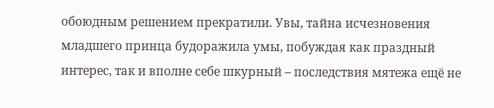обоюдным решением прекратили. Увы, тайна исчезновения младшего принца будоражила умы, побуждая как праздный интерес, так и вполне себе шкурный – последствия мятежа ещё не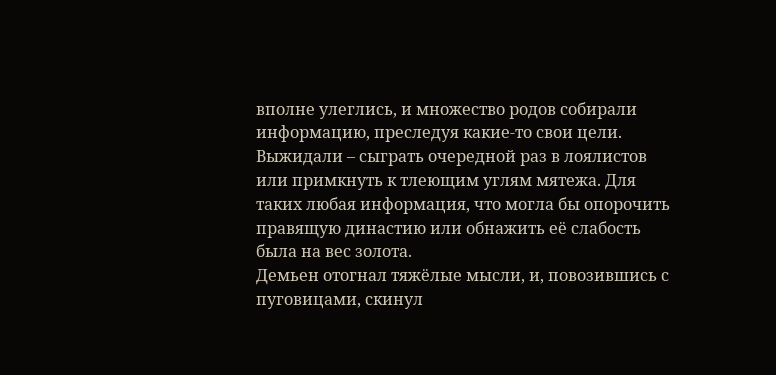вполне улеглись, и множество родов собирали информацию, преследуя какие-то свои цели. Выжидали – сыграть очередной раз в лоялистов или примкнуть к тлеющим углям мятежа. Для таких любая информация, что могла бы опорочить правящую династию или обнажить её слабость была на вес золота.
Демьен отогнал тяжёлые мысли, и, повозившись с пуговицами, скинул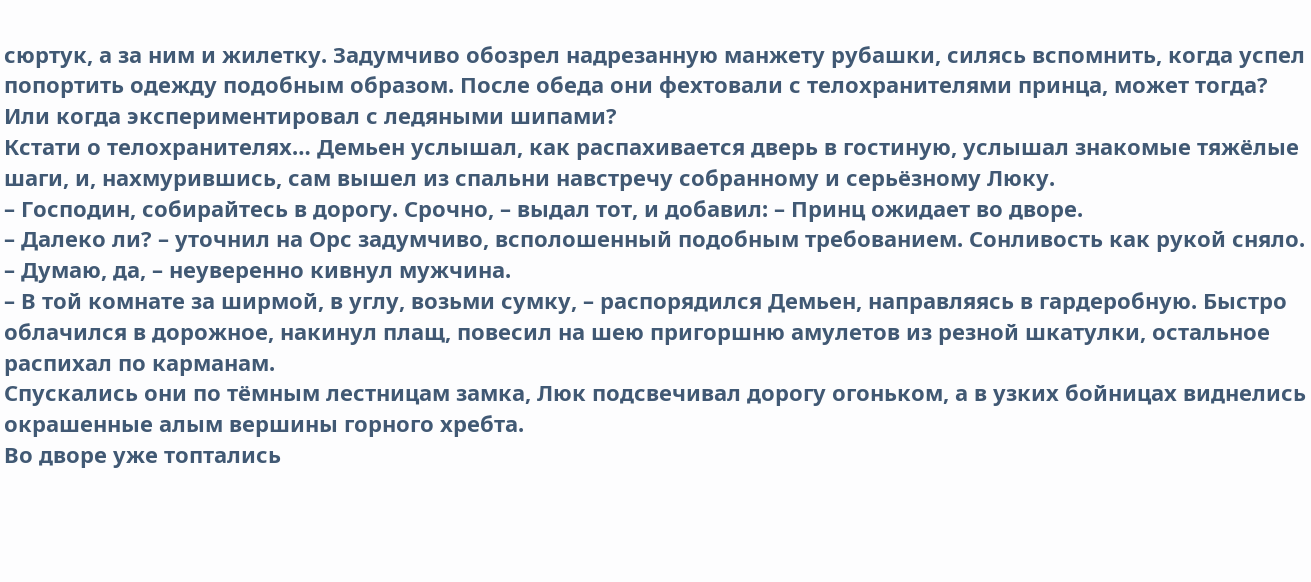сюртук, а за ним и жилетку. Задумчиво обозрел надрезанную манжету рубашки, силясь вспомнить, когда успел попортить одежду подобным образом. После обеда они фехтовали с телохранителями принца, может тогда? Или когда экспериментировал с ледяными шипами?
Кстати о телохранителях… Демьен услышал, как распахивается дверь в гостиную, услышал знакомые тяжёлые шаги, и, нахмурившись, сам вышел из спальни навстречу собранному и серьёзному Люку.
– Господин, собирайтесь в дорогу. Срочно, – выдал тот, и добавил: – Принц ожидает во дворе.
– Далеко ли? – уточнил на Орс задумчиво, всполошенный подобным требованием. Сонливость как рукой сняло.
– Думаю, да, – неуверенно кивнул мужчина.
– В той комнате за ширмой, в углу, возьми сумку, – распорядился Демьен, направляясь в гардеробную. Быстро облачился в дорожное, накинул плащ, повесил на шею пригоршню амулетов из резной шкатулки, остальное распихал по карманам.
Спускались они по тёмным лестницам замка, Люк подсвечивал дорогу огоньком, а в узких бойницах виднелись окрашенные алым вершины горного хребта.
Во дворе уже топтались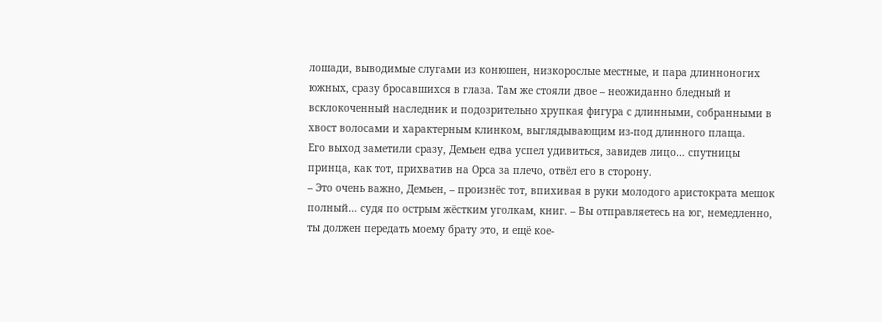лошади, выводимые слугами из конюшен, низкорослые местные, и пара длинноногих южных, сразу бросавшихся в глаза. Там же стояли двое – неожиданно бледный и всклокоченный наследник и подозрительно хрупкая фигура с длинными, собранными в хвост волосами и характерным клинком, выглядывающим из-под длинного плаща.
Его выход заметили сразу, Демьен едва успел удивиться, завидев лицо… спутницы принца, как тот, прихватив на Орса за плечо, отвёл его в сторону.
– Это очень важно, Демьен, – произнёс тот, впихивая в руки молодого аристократа мешок полный… судя по острым жёстким уголкам, книг. – Вы отправляетесь на юг, немедленно, ты должен передать моему брату это, и ещё кое-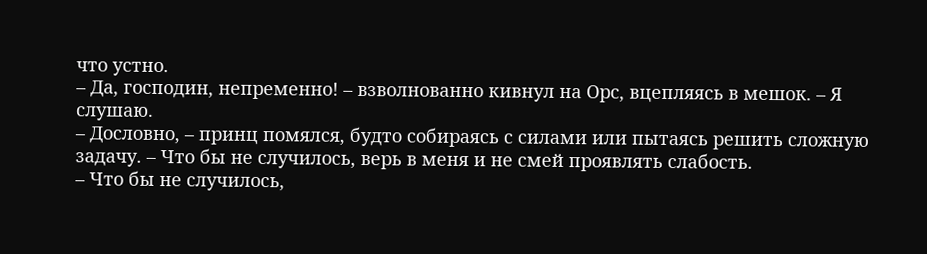что устно.
– Да, господин, непременно! – взволнованно кивнул на Орс, вцепляясь в мешок. – Я слушаю.
– Дословно, – принц помялся, будто собираясь с силами или пытаясь решить сложную задачу. – Что бы не случилось, верь в меня и не смей проявлять слабость.
– Что бы не случилось,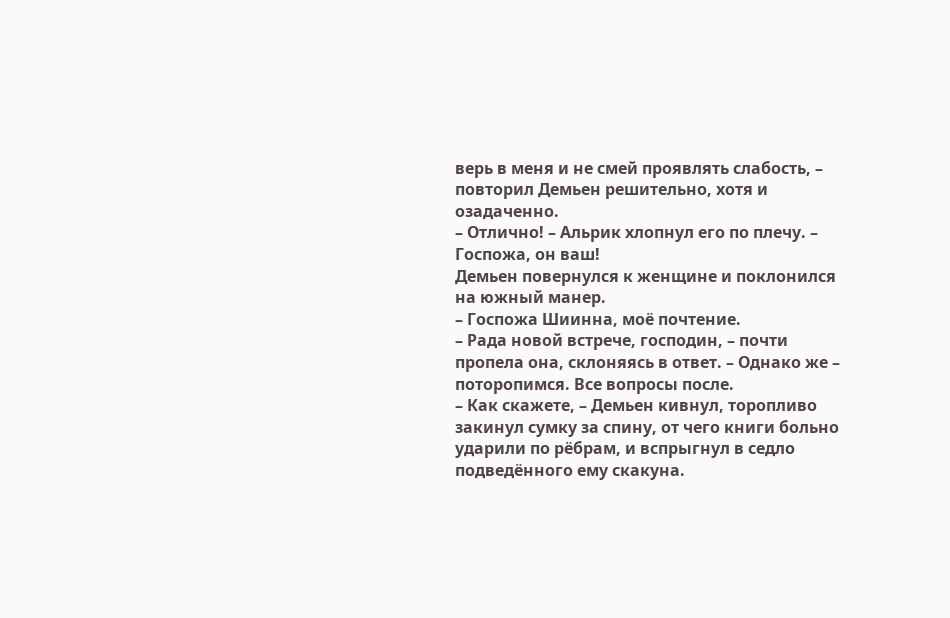верь в меня и не смей проявлять слабость, – повторил Демьен решительно, хотя и озадаченно.
– Отлично! – Альрик хлопнул его по плечу. – Госпожа, он ваш!
Демьен повернулся к женщине и поклонился на южный манер.
– Госпожа Шиинна, моё почтение.
– Рада новой встрече, господин, – почти пропела она, склоняясь в ответ. – Однако же – поторопимся. Все вопросы после.
– Как скажете, – Демьен кивнул, торопливо закинул сумку за спину, от чего книги больно ударили по рёбрам, и вспрыгнул в седло подведённого ему скакуна.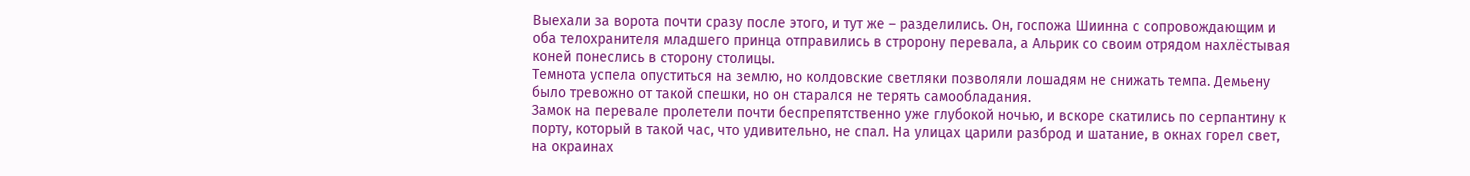Выехали за ворота почти сразу после этого, и тут же – разделились. Он, госпожа Шиинна с сопровождающим и оба телохранителя младшего принца отправились в стророну перевала, а Альрик со своим отрядом нахлёстывая коней понеслись в сторону столицы.
Темнота успела опуститься на землю, но колдовские светляки позволяли лошадям не снижать темпа. Демьену было тревожно от такой спешки, но он старался не терять самообладания.
Замок на перевале пролетели почти беспрепятственно уже глубокой ночью, и вскоре скатились по серпантину к порту, который в такой час, что удивительно, не спал. На улицах царили разброд и шатание, в окнах горел свет, на окраинах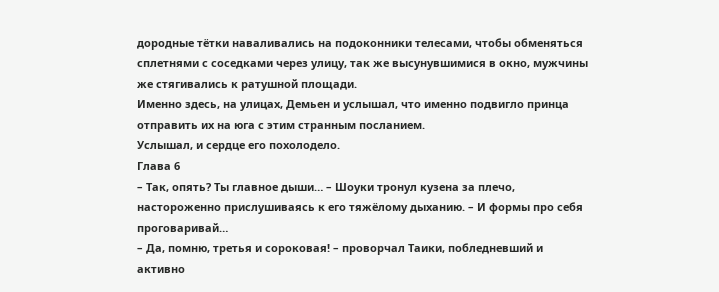дородные тётки наваливались на подоконники телесами, чтобы обменяться сплетнями с соседками через улицу, так же высунувшимися в окно, мужчины же стягивались к ратушной площади.
Именно здесь, на улицах, Демьен и услышал, что именно подвигло принца отправить их на юга с этим странным посланием.
Услышал, и сердце его похолодело.
Глава 6
– Так, опять? Ты главное дыши… – Шоуки тронул кузена за плечо, настороженно прислушиваясь к его тяжёлому дыханию. – И формы про себя проговаривай…
– Да, помню, третья и сороковая! – проворчал Таики, побледневший и активно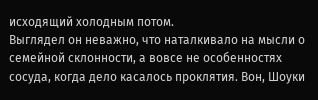исходящий холодным потом.
Выглядел он неважно, что наталкивало на мысли о семейной склонности, а вовсе не особенностях сосуда, когда дело касалось проклятия. Вон, Шоуки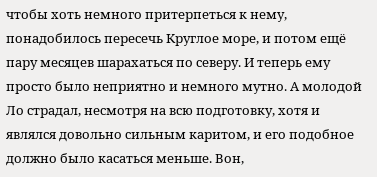чтобы хоть немного притерпеться к нему, понадобилось пересечь Круглое море, и потом ещё пару месяцев шарахаться по северу. И теперь ему просто было неприятно и немного мутно. А молодой Ло страдал, несмотря на всю подготовку, хотя и являлся довольно сильным каритом, и его подобное должно было касаться меньше. Вон,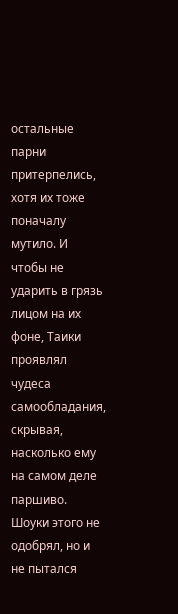остальные парни притерпелись, хотя их тоже поначалу мутило. И чтобы не ударить в грязь лицом на их фоне, Таики проявлял чудеса самообладания, скрывая, насколько ему на самом деле паршиво. Шоуки этого не одобрял, но и не пытался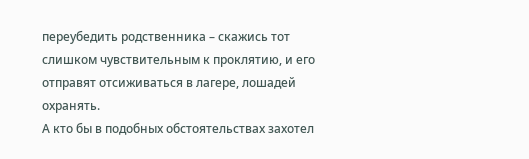переубедить родственника – скажись тот слишком чувствительным к проклятию, и его отправят отсиживаться в лагере, лошадей охранять.
А кто бы в подобных обстоятельствах захотел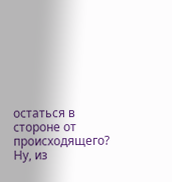остаться в стороне от происходящего? Ну, из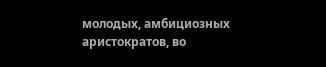молодых, амбициозных аристократов, во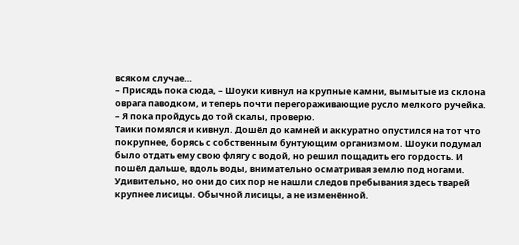всяком случае…
– Присядь пока сюда, – Шоуки кивнул на крупные камни, вымытые из склона оврага паводком, и теперь почти перегораживающие русло мелкого ручейка. – Я пока пройдусь до той скалы, проверю.
Таики помялся и кивнул. Дошёл до камней и аккуратно опустился на тот что покрупнее, борясь с собственным бунтующим организмом. Шоуки подумал было отдать ему свою флягу с водой, но решил пощадить его гордость. И пошёл дальше, вдоль воды, внимательно осматривая землю под ногами.
Удивительно, но они до сих пор не нашли следов пребывания здесь тварей крупнее лисицы. Обычной лисицы, а не изменённой.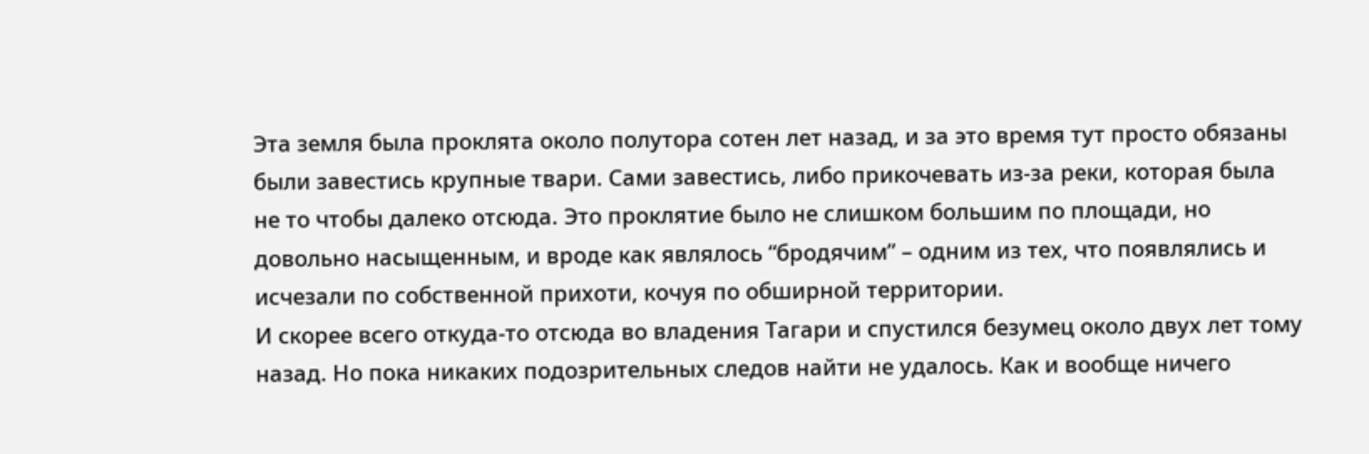Эта земля была проклята около полутора сотен лет назад, и за это время тут просто обязаны были завестись крупные твари. Сами завестись, либо прикочевать из-за реки, которая была не то чтобы далеко отсюда. Это проклятие было не слишком большим по площади, но довольно насыщенным, и вроде как являлось “бродячим” – одним из тех, что появлялись и исчезали по собственной прихоти, кочуя по обширной территории.
И скорее всего откуда-то отсюда во владения Тагари и спустился безумец около двух лет тому назад. Но пока никаких подозрительных следов найти не удалось. Как и вообще ничего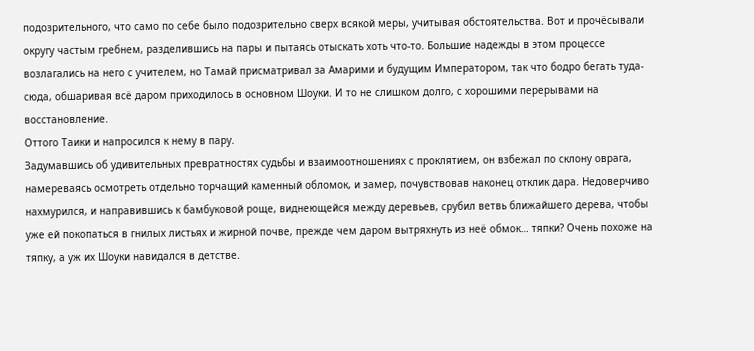подозрительного, что само по себе было подозрительно сверх всякой меры, учитывая обстоятельства. Вот и прочёсывали округу частым гребнем, разделившись на пары и пытаясь отыскать хоть что-то. Большие надежды в этом процессе возлагались на него с учителем, но Тамай присматривал за Амарими и будущим Императором, так что бодро бегать туда-сюда, обшаривая всё даром приходилось в основном Шоуки. И то не слишком долго, с хорошими перерывами на восстановление.
Оттого Таики и напросился к нему в пару.
Задумавшись об удивительных превратностях судьбы и взаимоотношениях с проклятием, он взбежал по склону оврага, намереваясь осмотреть отдельно торчащий каменный обломок, и замер, почувствовав наконец отклик дара. Недоверчиво нахмурился, и направившись к бамбуковой роще, виднеющейся между деревьев, срубил ветвь ближайшего дерева, чтобы уже ей покопаться в гнилых листьях и жирной почве, прежде чем даром вытряхнуть из неё обмок… тяпки? Очень похоже на тяпку, а уж их Шоуки навидался в детстве.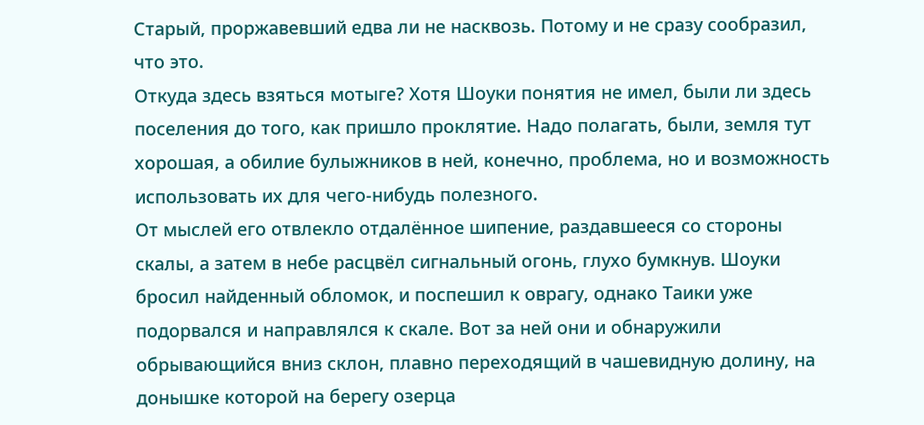Старый, проржавевший едва ли не насквозь. Потому и не сразу сообразил, что это.
Откуда здесь взяться мотыге? Хотя Шоуки понятия не имел, были ли здесь поселения до того, как пришло проклятие. Надо полагать, были, земля тут хорошая, а обилие булыжников в ней, конечно, проблема, но и возможность использовать их для чего-нибудь полезного.
От мыслей его отвлекло отдалённое шипение, раздавшееся со стороны скалы, а затем в небе расцвёл сигнальный огонь, глухо бумкнув. Шоуки бросил найденный обломок, и поспешил к оврагу, однако Таики уже подорвался и направлялся к скале. Вот за ней они и обнаружили обрывающийся вниз склон, плавно переходящий в чашевидную долину, на донышке которой на берегу озерца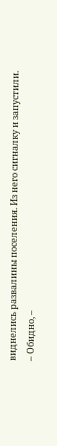виднелись развалины поселения. Из него сигналку и запустили.
– Обидно, –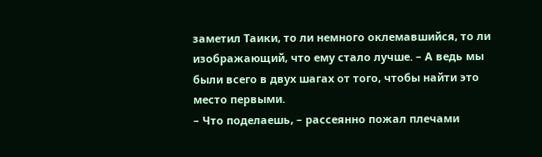заметил Таики, то ли немного оклемавшийся, то ли изображающий, что ему стало лучше. – А ведь мы были всего в двух шагах от того, чтобы найти это место первыми.
– Что поделаешь, – рассеянно пожал плечами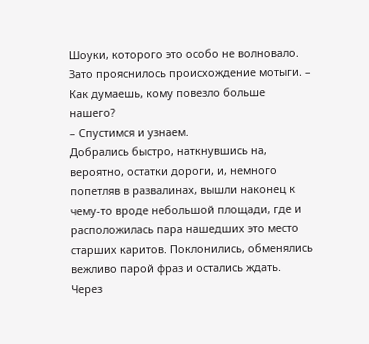Шоуки, которого это особо не волновало. Зато прояснилось происхождение мотыги. – Как думаешь, кому повезло больше нашего?
– Спустимся и узнаем.
Добрались быстро, наткнувшись на, вероятно, остатки дороги, и, немного попетляв в развалинах, вышли наконец к чему-то вроде небольшой площади, где и расположилась пара нашедших это место старших каритов. Поклонились, обменялись вежливо парой фраз и остались ждать. Через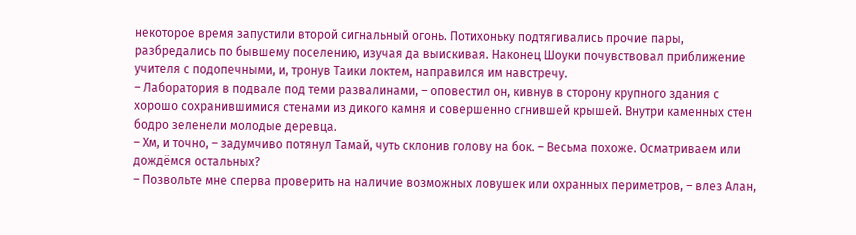некоторое время запустили второй сигнальный огонь. Потихоньку подтягивались прочие пары, разбредались по бывшему поселению, изучая да выискивая. Наконец Шоуки почувствовал приближение учителя с подопечными, и, тронув Таики локтем, направился им навстречу.
– Лаборатория в подвале под теми развалинами, – оповестил он, кивнув в сторону крупного здания с хорошо сохранившимися стенами из дикого камня и совершенно сгнившей крышей. Внутри каменных стен бодро зеленели молодые деревца.
– Хм, и точно, – задумчиво потянул Тамай, чуть склонив голову на бок. – Весьма похоже. Осматриваем или дождёмся остальных?
– Позвольте мне сперва проверить на наличие возможных ловушек или охранных периметров, – влез Алан,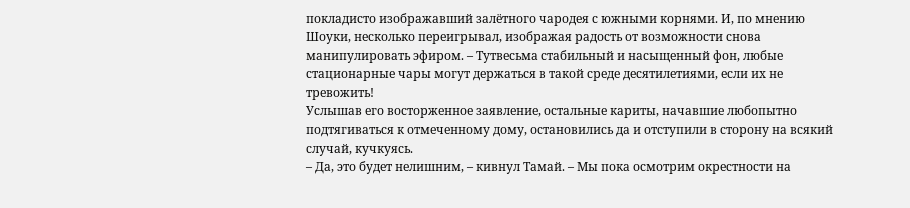покладисто изображавший залётного чародея с южными корнями. И, по мнению Шоуки, несколько переигрывал, изображая радость от возможности снова манипулировать эфиром. – Тутвесьма стабильный и насыщенный фон, любые стационарные чары могут держаться в такой среде десятилетиями, если их не тревожить!
Услышав его восторженное заявление, остальные кариты, начавшие любопытно подтягиваться к отмеченному дому, остановились да и отступили в сторону на всякий случай, кучкуясь.
– Да, это будет нелишним, – кивнул Тамай. – Мы пока осмотрим окрестности на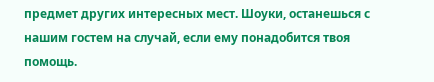предмет других интересных мест. Шоуки, останешься с нашим гостем на случай, если ему понадобится твоя помощь.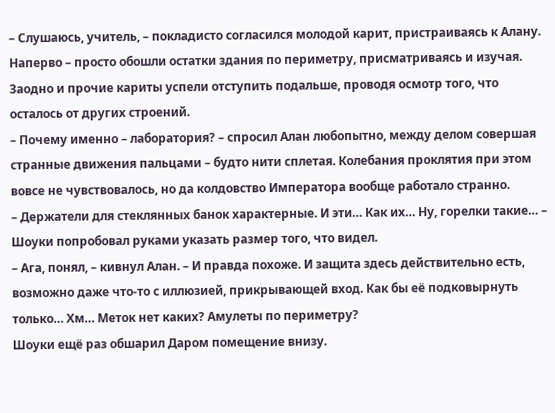– Слушаюсь, учитель, – покладисто согласился молодой карит, пристраиваясь к Алану. Наперво – просто обошли остатки здания по периметру, присматриваясь и изучая. Заодно и прочие кариты успели отступить подальше, проводя осмотр того, что осталось от других строений.
– Почему именно – лаборатория? – спросил Алан любопытно, между делом совершая странные движения пальцами – будто нити сплетая. Колебания проклятия при этом вовсе не чувствовалось, но да колдовство Императора вообще работало странно.
– Держатели для стеклянных банок характерные. И эти… Как их… Ну, горелки такие… – Шоуки попробовал руками указать размер того, что видел.
– Ага, понял, – кивнул Алан. – И правда похоже. И защита здесь действительно есть, возможно даже что-то с иллюзией, прикрывающей вход. Как бы её подковырнуть только… Хм… Меток нет каких? Амулеты по периметру?
Шоуки ещё раз обшарил Даром помещение внизу.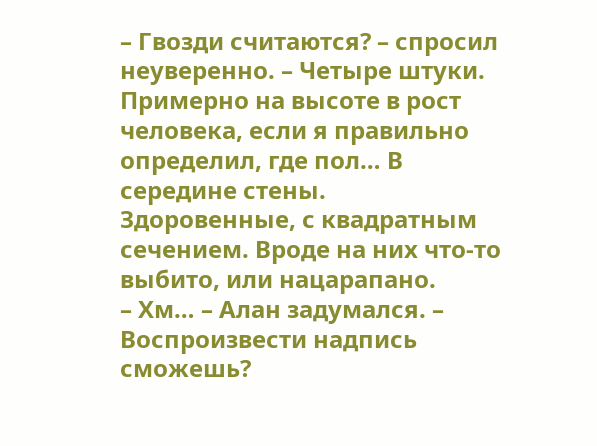– Гвозди считаются? – спросил неуверенно. – Четыре штуки. Примерно на высоте в рост человека, если я правильно определил, где пол… В середине стены. Здоровенные, с квадратным сечением. Вроде на них что-то выбито, или нацарапано.
– Хм… – Алан задумался. – Воспроизвести надпись сможешь?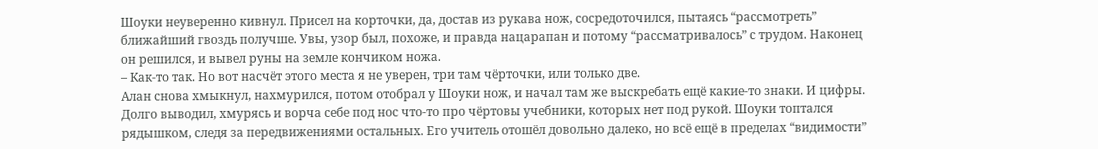Шоуки неуверенно кивнул. Присел на корточки, да, достав из рукава нож, сосредоточился, пытаясь “рассмотреть” ближайший гвоздь получше. Увы, узор был, похоже, и правда нацарапан и потому “рассматривалось” с трудом. Наконец он решился, и вывел руны на земле кончиком ножа.
– Как-то так. Но вот насчёт этого места я не уверен, три там чёрточки, или только две.
Алан снова хмыкнул, нахмурился, потом отобрал у Шоуки нож, и начал там же выскребать ещё какие-то знаки. И цифры.
Долго выводил, хмурясь и ворча себе под нос что-то про чёртовы учебники, которых нет под рукой. Шоуки топтался рядышком, следя за передвижениями остальных. Его учитель отошёл довольно далеко, но всё ещё в пределах “видимости”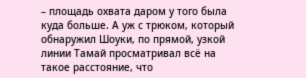– площадь охвата даром у того была куда больше. А уж с трюком, который обнаружил Шоуки, по прямой, узкой линии Тамай просматривал всё на такое расстояние, что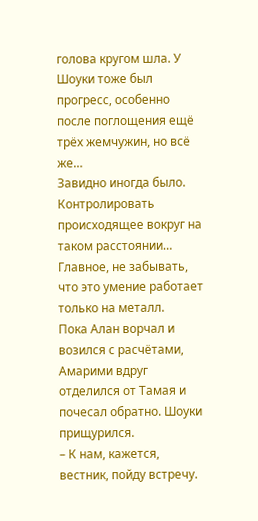голова кругом шла. У Шоуки тоже был прогресс, особенно после поглощения ещё трёх жемчужин, но всё же…
Завидно иногда было. Контролировать происходящее вокруг на таком расстоянии… Главное, не забывать, что это умение работает только на металл.
Пока Алан ворчал и возился с расчётами, Амарими вдруг отделился от Тамая и почесал обратно. Шоуки прищурился.
– К нам, кажется, вестник, пойду встречу.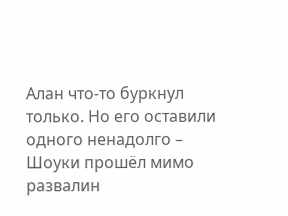Алан что-то буркнул только. Но его оставили одного ненадолго – Шоуки прошёл мимо развалин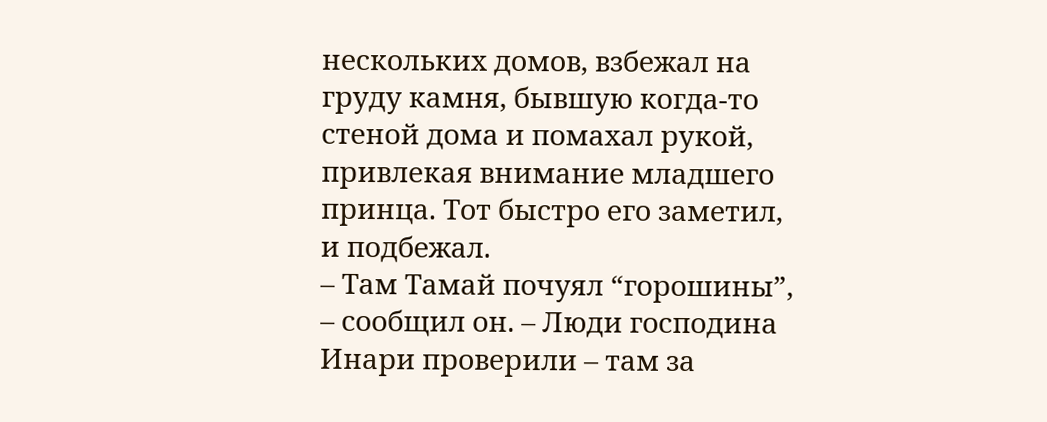нескольких домов, взбежал на груду камня, бывшую когда-то стеной дома и помахал рукой, привлекая внимание младшего принца. Тот быстро его заметил, и подбежал.
– Там Тамай почуял “горошины”, – сообщил он. – Люди господина Инари проверили – там за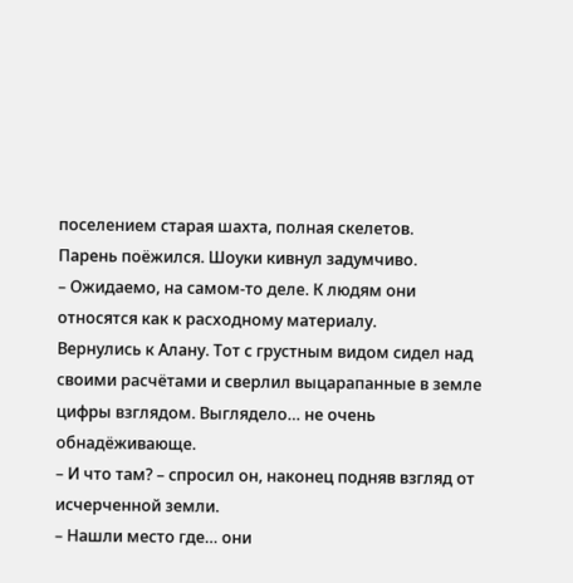поселением старая шахта, полная скелетов.
Парень поёжился. Шоуки кивнул задумчиво.
– Ожидаемо, на самом-то деле. К людям они относятся как к расходному материалу.
Вернулись к Алану. Тот с грустным видом сидел над своими расчётами и сверлил выцарапанные в земле цифры взглядом. Выглядело… не очень обнадёживающе.
– И что там? – спросил он, наконец подняв взгляд от исчерченной земли.
– Нашли место где… они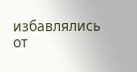избавлялись от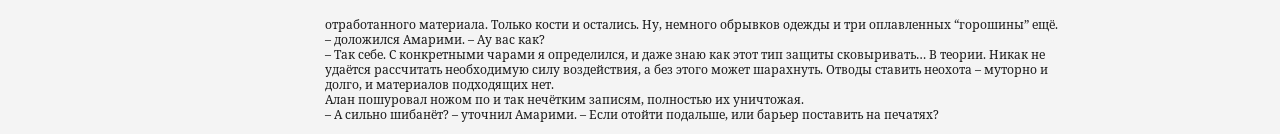отработанного материала. Только кости и остались. Ну, немного обрывков одежды и три оплавленных “горошины” ещё. – доложился Амарими. – Ау вас как?
– Так себе. С конкретными чарами я определился, и даже знаю как этот тип защиты сковыривать… В теории. Никак не удаётся рассчитать необходимую силу воздействия, а без этого может шарахнуть. Отводы ставить неохота – муторно и долго, и материалов подходящих нет.
Алан пошуровал ножом по и так нечётким записям, полностью их уничтожая.
– А сильно шибанёт? – уточнил Амарими. – Если отойти подальше, или барьер поставить на печатях?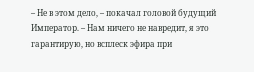– Не в этом дело, – покачал головой будущий Император. – Нам ничего не навредит, я это гарантирую, но всплеск эфира при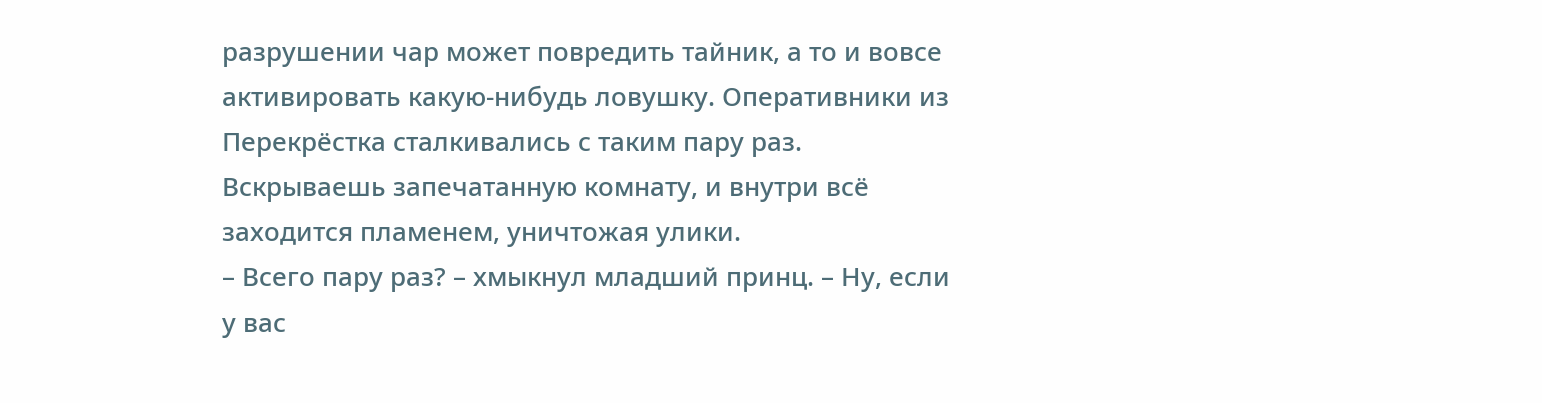разрушении чар может повредить тайник, а то и вовсе активировать какую-нибудь ловушку. Оперативники из Перекрёстка сталкивались с таким пару раз. Вскрываешь запечатанную комнату, и внутри всё заходится пламенем, уничтожая улики.
– Всего пару раз? – хмыкнул младший принц. – Ну, если у вас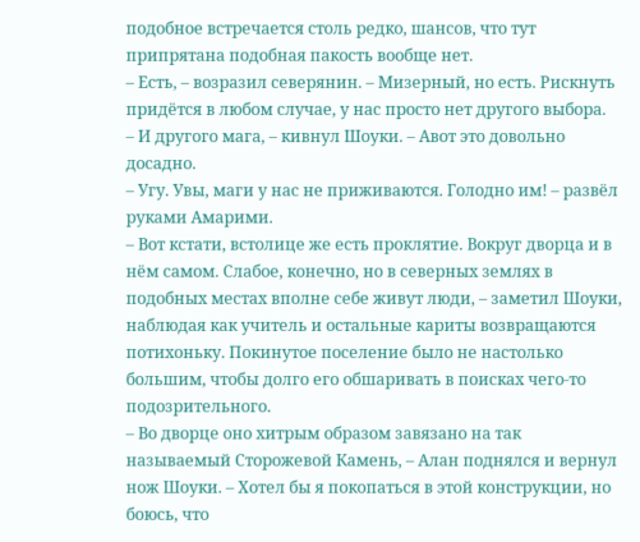подобное встречается столь редко, шансов, что тут припрятана подобная пакость вообще нет.
– Есть, – возразил северянин. – Мизерный, но есть. Рискнуть придётся в любом случае, у нас просто нет другого выбора.
– И другого мага, – кивнул Шоуки. – Авот это довольно досадно.
– Угу. Увы, маги у нас не приживаются. Голодно им! – развёл руками Амарими.
– Вот кстати, встолице же есть проклятие. Вокруг дворца и в нём самом. Слабое, конечно, но в северных землях в подобных местах вполне себе живут люди, – заметил Шоуки, наблюдая как учитель и остальные кариты возвращаются потихоньку. Покинутое поселение было не настолько большим, чтобы долго его обшаривать в поисках чего-то подозрительного.
– Во дворце оно хитрым образом завязано на так называемый Сторожевой Камень, – Алан поднялся и вернул нож Шоуки. – Хотел бы я покопаться в этой конструкции, но боюсь, что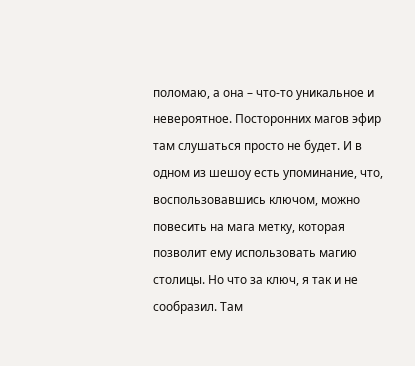поломаю, а она – что-то уникальное и невероятное. Посторонних магов эфир там слушаться просто не будет. И в одном из шешоу есть упоминание, что, воспользовавшись ключом, можно повесить на мага метку, которая позволит ему использовать магию столицы. Но что за ключ, я так и не сообразил. Там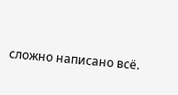сложно написано всё.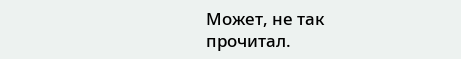Может, не так прочитал.